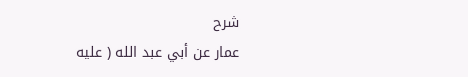شرح
عمار عن أبي عبد الله ( عليه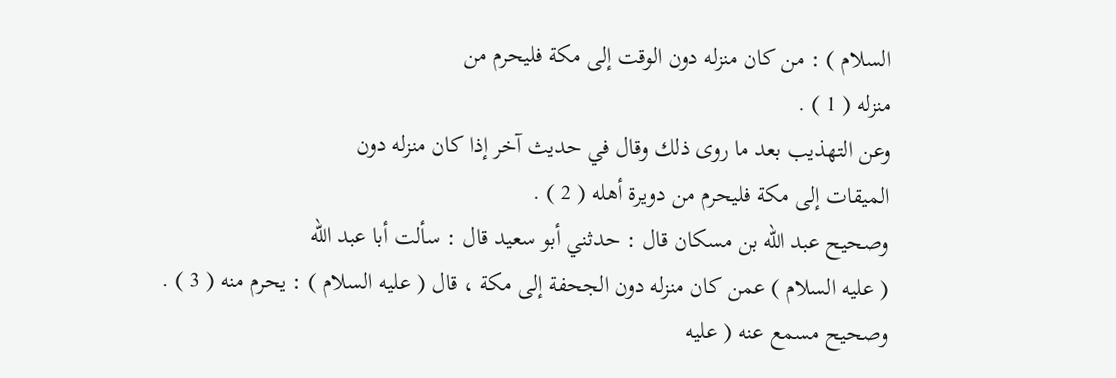السلام ) : من كان منزله دون الوقت إلى مكة فليحرم من
منزله ( 1 ) .
وعن التهذيب بعد ما روى ذلك وقال في حديث آخر إذا كان منزله دون
الميقات إلى مكة فليحرم من دويرة أهله ( 2 ) .
وصحيح عبد الله بن مسكان قال : حدثني أبو سعيد قال : سألت أبا عبد الله
( عليه السلام ) عمن كان منزله دون الجحفة إلى مكة ، قال ( عليه السلام ) : يحرم منه ( 3 ) . وصحيح مسمع عنه ( عليه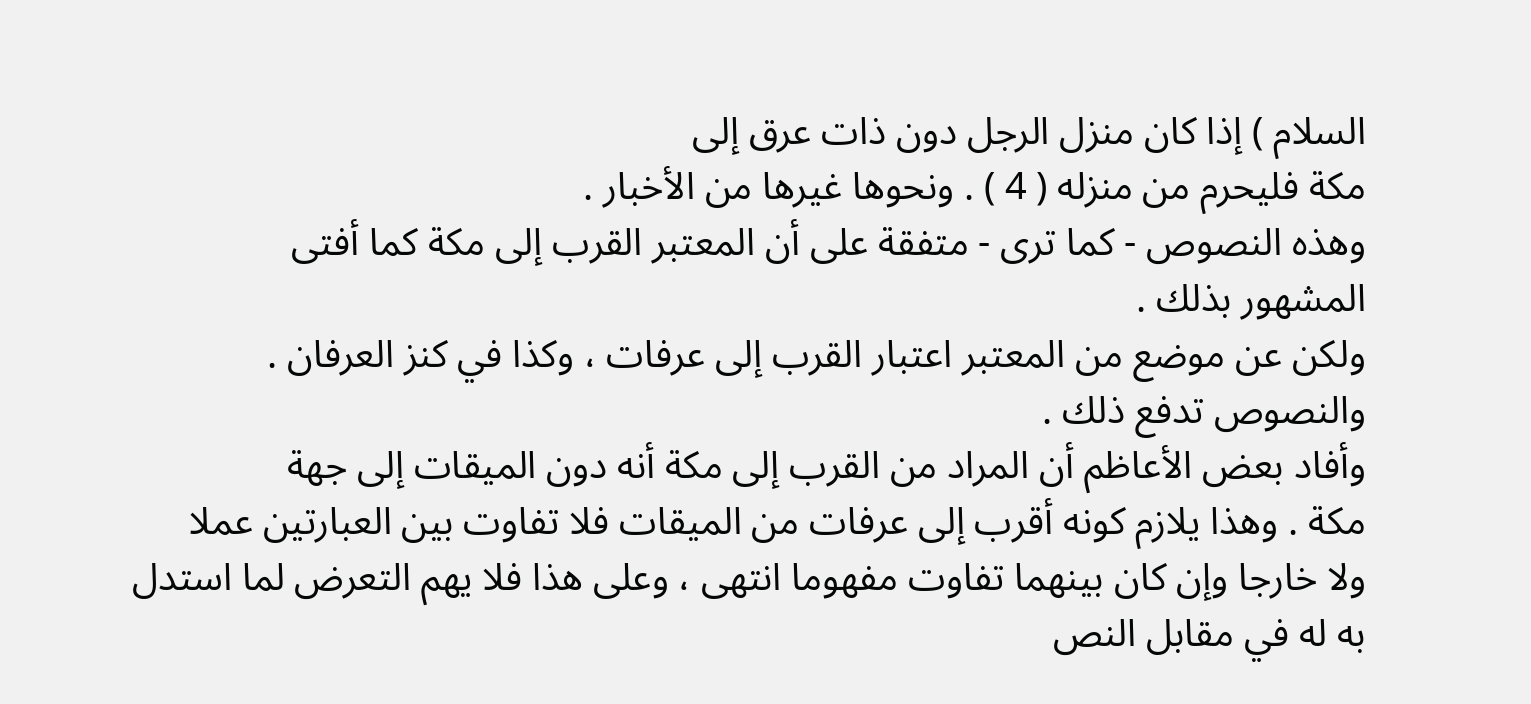السلام ) إذا كان منزل الرجل دون ذات عرق إلى
مكة فليحرم من منزله ( 4 ) . ونحوها غيرها من الأخبار .
وهذه النصوص - كما ترى - متفقة على أن المعتبر القرب إلى مكة كما أفتى
المشهور بذلك .
ولكن عن موضع من المعتبر اعتبار القرب إلى عرفات ، وكذا في كنز العرفان .
والنصوص تدفع ذلك .
وأفاد بعض الأعاظم أن المراد من القرب إلى مكة أنه دون الميقات إلى جهة
مكة . وهذا يلازم كونه أقرب إلى عرفات من الميقات فلا تفاوت بين العبارتين عملا
ولا خارجا وإن كان بينهما تفاوت مفهوما انتهى ، وعلى هذا فلا يهم التعرض لما استدل
به له في مقابل النص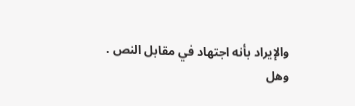والإيراد بأنه اجتهاد في مقابل النص .
وهل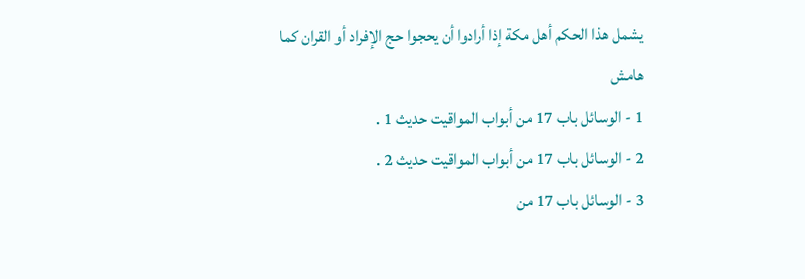يشمل هذا الحكم أهل مكة إذا أرادوا أن يحجوا حج الإفراد أو القران كما
هامش
1 - الوسائل باب 17 من أبواب المواقيت حديث 1 .
2 - الوسائل باب 17 من أبواب المواقيت حديث 2 .
3 - الوسائل باب 17 من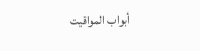أبواب المواقيت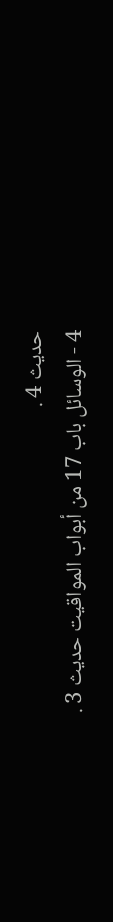حديث 4 .
4 - الوسائل باب 17 من أبواب المواقيت حديث 3 .